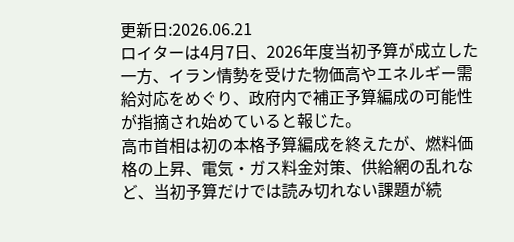更新日:2026.06.21
ロイターは4月7日、2026年度当初予算が成立した一方、イラン情勢を受けた物価高やエネルギー需給対応をめぐり、政府内で補正予算編成の可能性が指摘され始めていると報じた。
高市首相は初の本格予算編成を終えたが、燃料価格の上昇、電気・ガス料金対策、供給網の乱れなど、当初予算だけでは読み切れない課題が続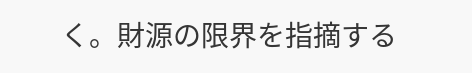く。財源の限界を指摘する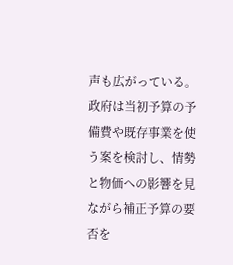声も広がっている。
政府は当初予算の予備費や既存事業を使う案を検討し、情勢と物価への影響を見ながら補正予算の要否を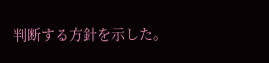判断する方針を示した。